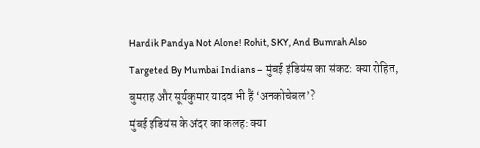Hardik Pandya Not Alone! Rohit, SKY, And Bumrah Also Targeted By Mumbai Indians – मुंबई इंडियंस का संकट: क्या रोहित, बुमराह और सूर्यकुमार यादव भी हैं ‘अनकोचेबल’?
मुंबई इंडियंस के अंदर का कलह: क्या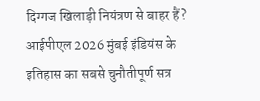दिग्गज खिलाड़ी नियंत्रण से बाहर हैं?
आईपीएल 2026 मुंबई इंडियंस के इतिहास का सबसे चुनौतीपूर्ण सत्र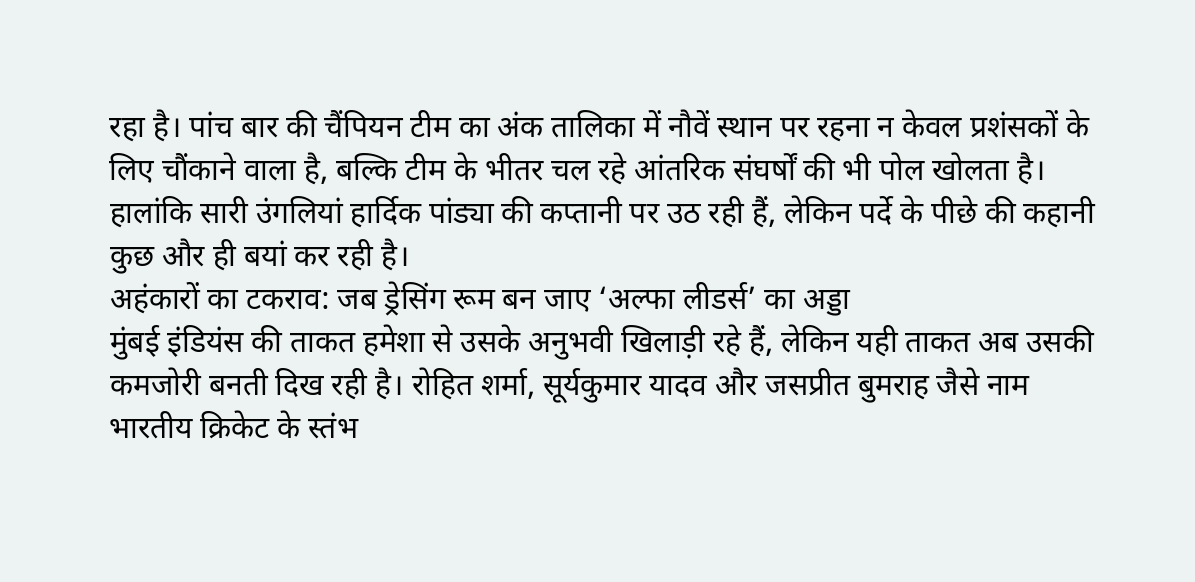रहा है। पांच बार की चैंपियन टीम का अंक तालिका में नौवें स्थान पर रहना न केवल प्रशंसकों के लिए चौंकाने वाला है, बल्कि टीम के भीतर चल रहे आंतरिक संघर्षों की भी पोल खोलता है। हालांकि सारी उंगलियां हार्दिक पांड्या की कप्तानी पर उठ रही हैं, लेकिन पर्दे के पीछे की कहानी कुछ और ही बयां कर रही है।
अहंकारों का टकराव: जब ड्रेसिंग रूम बन जाए ‘अल्फा लीडर्स’ का अड्डा
मुंबई इंडियंस की ताकत हमेशा से उसके अनुभवी खिलाड़ी रहे हैं, लेकिन यही ताकत अब उसकी कमजोरी बनती दिख रही है। रोहित शर्मा, सूर्यकुमार यादव और जसप्रीत बुमराह जैसे नाम भारतीय क्रिकेट के स्तंभ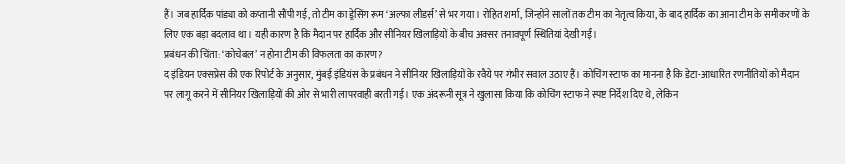हैं। जब हार्दिक पांड्या को कप्तानी सौंपी गई, तो टीम का ड्रेसिंग रूम ‘अल्फा लीडर्स’ से भर गया। रोहित शर्मा, जिन्होंने सालों तक टीम का नेतृत्व किया, के बाद हार्दिक का आना टीम के समीकरणों के लिए एक बड़ा बदलाव था। यही कारण है कि मैदान पर हार्दिक और सीनियर खिलाड़ियों के बीच अक्सर तनावपूर्ण स्थितियां देखी गईं।
प्रबंधन की चिंता: ‘कोचेबल’ न होना टीम की विफलता का कारण?
द इंडियन एक्सप्रेस की एक रिपोर्ट के अनुसार, मुंबई इंडियंस के प्रबंधन ने सीनियर खिलाड़ियों के रवैये पर गंभीर सवाल उठाए हैं। कोचिंग स्टाफ का मानना है कि डेटा-आधारित रणनीतियों को मैदान पर लागू करने में सीनियर खिलाड़ियों की ओर से भारी लापरवाही बरती गई। एक अंदरूनी सूत्र ने खुलासा किया कि कोचिंग स्टाफ ने स्पष्ट निर्देश दिए थे, लेकिन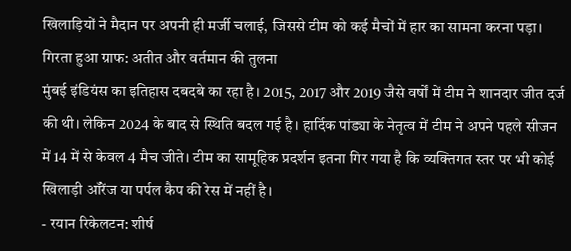खिलाड़ियों ने मैदान पर अपनी ही मर्जी चलाई, जिससे टीम को कई मैचों में हार का सामना करना पड़ा।
गिरता हुआ ग्राफ: अतीत और वर्तमान की तुलना
मुंबई इंडियंस का इतिहास दबदबे का रहा है। 2015, 2017 और 2019 जैसे वर्षों में टीम ने शानदार जीत दर्ज की थी। लेकिन 2024 के बाद से स्थिति बदल गई है। हार्दिक पांड्या के नेतृत्व में टीम ने अपने पहले सीजन में 14 में से केवल 4 मैच जीते। टीम का सामूहिक प्रदर्शन इतना गिर गया है कि व्यक्तिगत स्तर पर भी कोई खिलाड़ी ऑरेंज या पर्पल कैप की रेस में नहीं है।
- रयान रिकेलटन: शीर्ष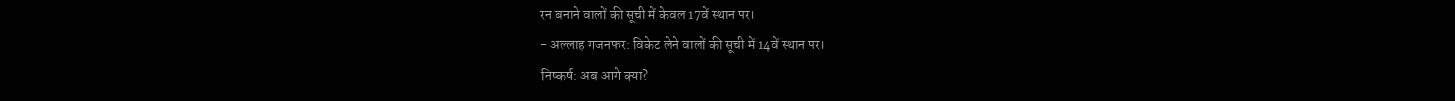रन बनाने वालों की सूची में केवल 17वें स्थान पर।
- अल्लाह गजनफर: विकेट लेने वालों की सूची में 14वें स्थान पर।
निष्कर्ष: अब आगे क्या?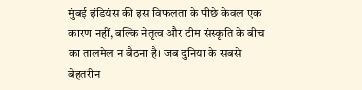मुंबई इंडियंस की इस विफलता के पीछे केवल एक कारण नहीं, बल्कि नेतृत्व और टीम संस्कृति के बीच का तालमेल न बैठना है। जब दुनिया के सबसे बेहतरीन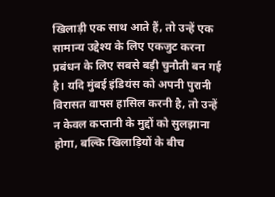खिलाड़ी एक साथ आते हैं, तो उन्हें एक सामान्य उद्देश्य के लिए एकजुट करना प्रबंधन के लिए सबसे बड़ी चुनौती बन गई है। यदि मुंबई इंडियंस को अपनी पुरानी विरासत वापस हासिल करनी है, तो उन्हें न केवल कप्तानी के मुद्दों को सुलझाना होगा, बल्कि खिलाड़ियों के बीच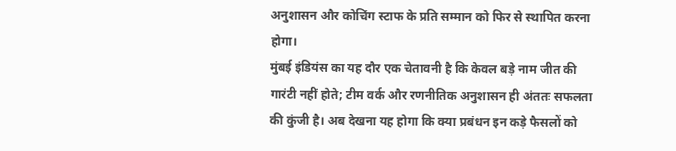अनुशासन और कोचिंग स्टाफ के प्रति सम्मान को फिर से स्थापित करना होगा।
मुंबई इंडियंस का यह दौर एक चेतावनी है कि केवल बड़े नाम जीत की गारंटी नहीं होते; टीम वर्क और रणनीतिक अनुशासन ही अंततः सफलता की कुंजी है। अब देखना यह होगा कि क्या प्रबंधन इन कड़े फैसलों को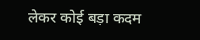लेकर कोई बड़ा कदम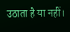उठाता है या नहीं।